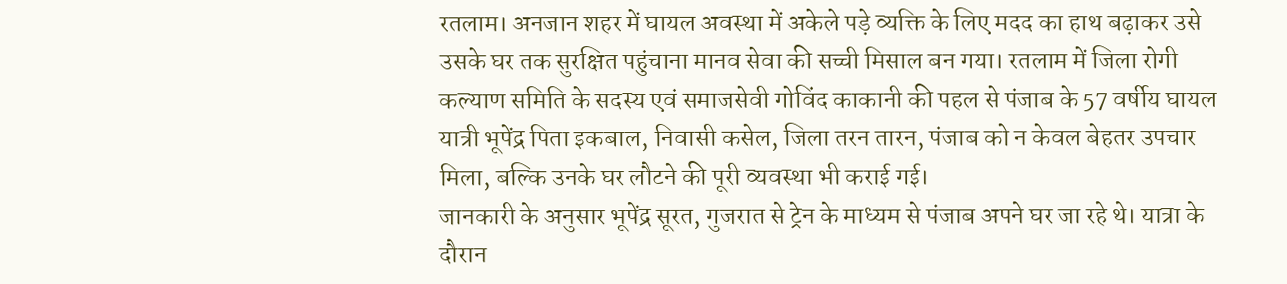रतलाम। अनजान शहर में घायल अवस्था में अकेले पड़े व्यक्ति के लिए मदद का हाथ बढ़ाकर उसे उसके घर तक सुरक्षित पहुंचाना मानव सेवा की सच्ची मिसाल बन गया। रतलाम में जिला रोगी कल्याण समिति के सदस्य एवं समाजसेवी गोविंद काकानी की पहल से पंजाब के 57 वर्षीय घायल यात्री भूपेंद्र पिता इकबाल, निवासी कसेल, जिला तरन तारन, पंजाब को न केवल बेहतर उपचार मिला, बल्कि उनके घर लौटने की पूरी व्यवस्था भी कराई गई।
जानकारी के अनुसार भूपेंद्र सूरत, गुजरात से ट्रेन के माध्यम से पंजाब अपने घर जा रहे थे। यात्रा के दौरान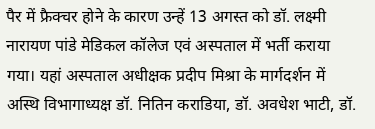पैर में फ्रैक्चर होने के कारण उन्हें 13 अगस्त को डॉ. लक्ष्मी नारायण पांडे मेडिकल कॉलेज एवं अस्पताल में भर्ती कराया गया। यहां अस्पताल अधीक्षक प्रदीप मिश्रा के मार्गदर्शन में अस्थि विभागाध्यक्ष डॉ. नितिन कराडिया, डॉ. अवधेश भाटी, डॉ.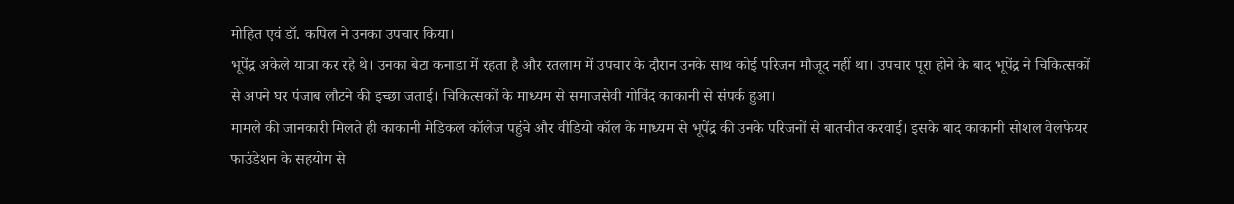मोहित एवं डॉ. कपिल ने उनका उपचार किया।
भूपेंद्र अकेले यात्रा कर रहे थे। उनका बेटा कनाडा में रहता है और रतलाम में उपचार के दौरान उनके साथ कोई परिजन मौजूद नहीं था। उपचार पूरा होने के बाद भूपेंद्र ने चिकित्सकों से अपने घर पंजाब लौटने की इच्छा जताई। चिकित्सकों के माध्यम से समाजसेवी गोविंद काकानी से संपर्क हुआ।
मामले की जानकारी मिलते ही काकानी मेडिकल कॉलेज पहुंचे और वीडियो कॉल के माध्यम से भूपेंद्र की उनके परिजनों से बातचीत करवाई। इसके बाद काकानी सोशल वेलफेयर फाउंडेशन के सहयोग से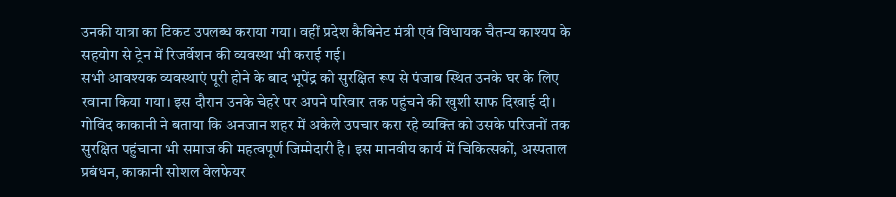उनकी यात्रा का टिकट उपलब्ध कराया गया। वहीं प्रदेश कैबिनेट मंत्री एवं विधायक चैतन्य काश्यप के सहयोग से ट्रेन में रिजर्वेशन की व्यवस्था भी कराई गई।
सभी आवश्यक व्यवस्थाएं पूरी होने के बाद भूपेंद्र को सुरक्षित रूप से पंजाब स्थित उनके घर के लिए रवाना किया गया। इस दौरान उनके चेहरे पर अपने परिवार तक पहुंचने की खुशी साफ दिखाई दी।
गोविंद काकानी ने बताया कि अनजान शहर में अकेले उपचार करा रहे व्यक्ति को उसके परिजनों तक सुरक्षित पहुंचाना भी समाज की महत्वपूर्ण जिम्मेदारी है। इस मानवीय कार्य में चिकित्सकों, अस्पताल प्रबंधन, काकानी सोशल वेलफेयर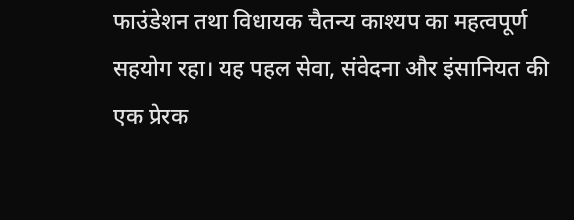फाउंडेशन तथा विधायक चैतन्य काश्यप का महत्वपूर्ण सहयोग रहा। यह पहल सेवा, संवेदना और इंसानियत की एक प्रेरक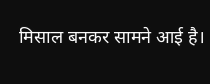मिसाल बनकर सामने आई है।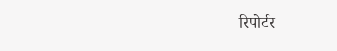रिपोर्टर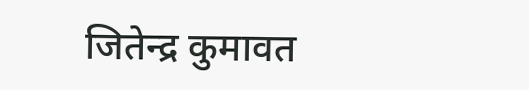जितेन्द्र कुमावत